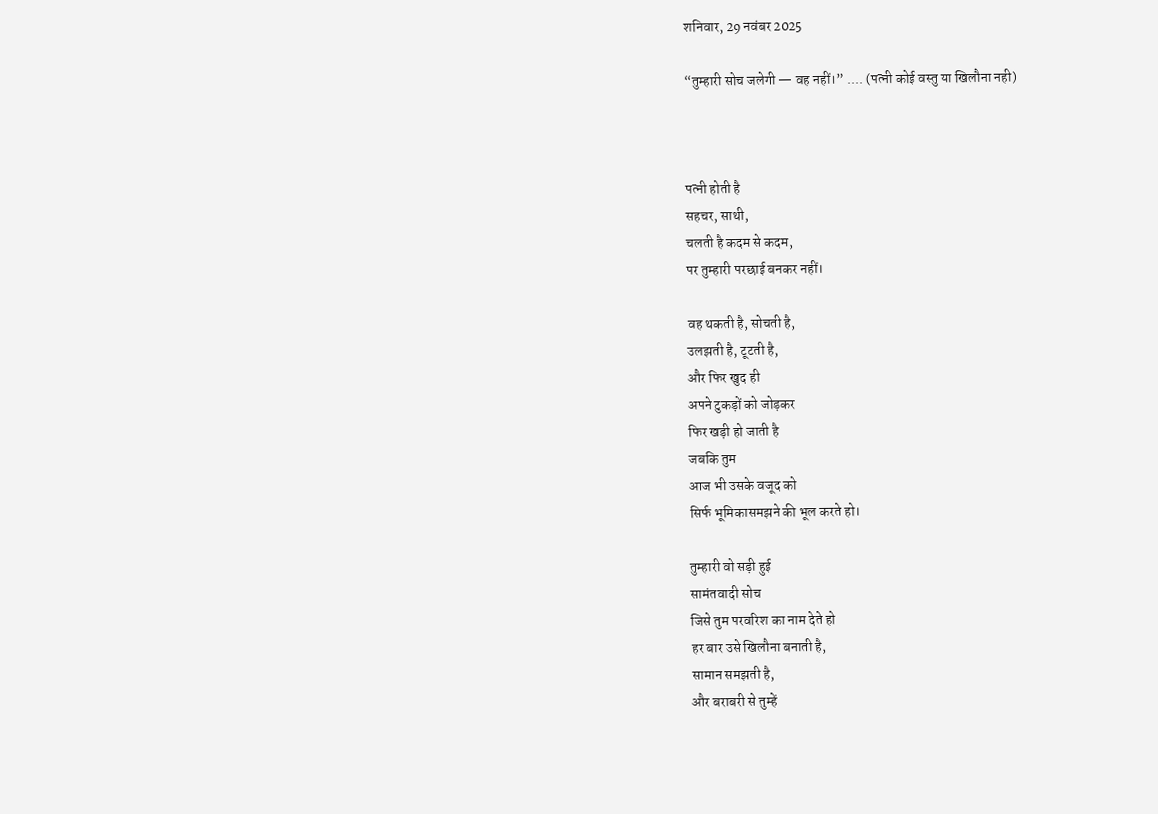शनिवार, 29 नवंबर 2025

“तुम्हारी सोच जलेगी — वह नहीं।” .... (पत्नी कोई वस्तु या खिलौना नही)



पत्नी होती है
सहचर, साथी,
चलती है कदम से कदम,
पर तुम्हारी परछाई बनकर नहीं।

वह थकती है, सोचती है,
उलझती है, टूटती है,
और फिर खुद ही
अपने टुकड़ों को जोड़कर
फिर खड़ी हो जाती है
जबकि तुम
आज भी उसके वजूद को
सिर्फ भूमिकासमझने की भूल करते हो।

तुम्हारी वो सड़ी हुई
सामंतवादी सोच
जिसे तुम परवरिश का नाम देते हो
हर बार उसे खिलौना बनाती है,
सामान समझती है,
और बराबरी से तुम्हें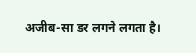अजीब-सा डर लगने लगता है।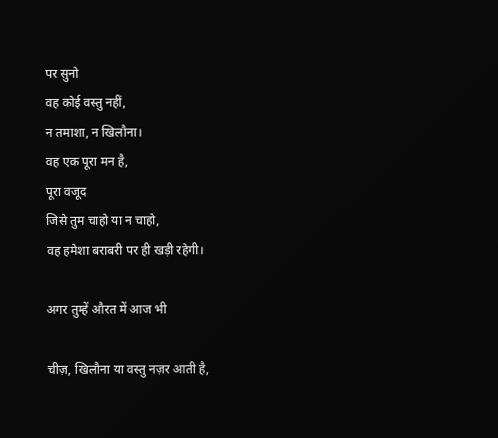पर सुनो
वह कोई वस्तु नहीं,
न तमाशा, न खिलौना।
वह एक पूरा मन है,
पूरा वजूद
जिसे तुम चाहो या न चाहो,
वह हमेशा बराबरी पर ही खड़ी रहेगी।

अगर तुम्हें औरत में आज भी

चीज़, खिलौना या वस्तु नज़र आती है,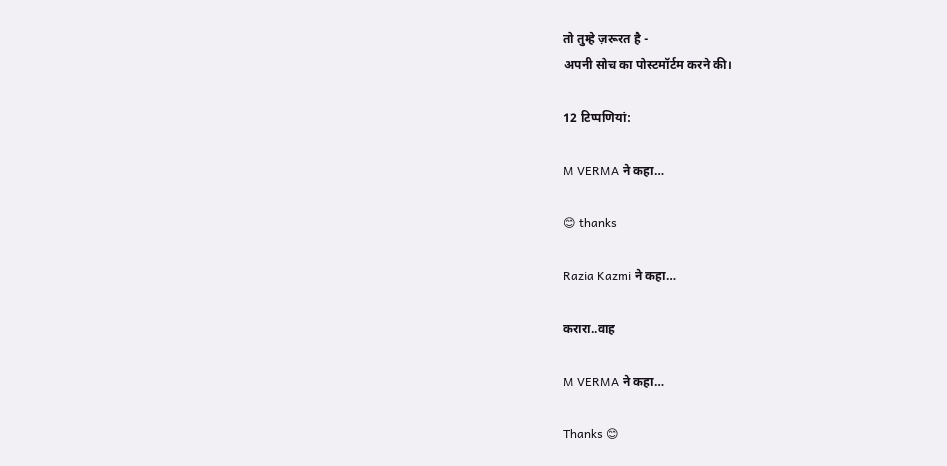तो तुम्हे ज़रूरत है -
अपनी सोच का पोस्टमॉर्टम करने की।

12 टिप्‍पणियां:

M VERMA ने कहा…

😊 thanks

Razia Kazmi ने कहा…

करारा..वाह

M VERMA ने कहा…

Thanks 😊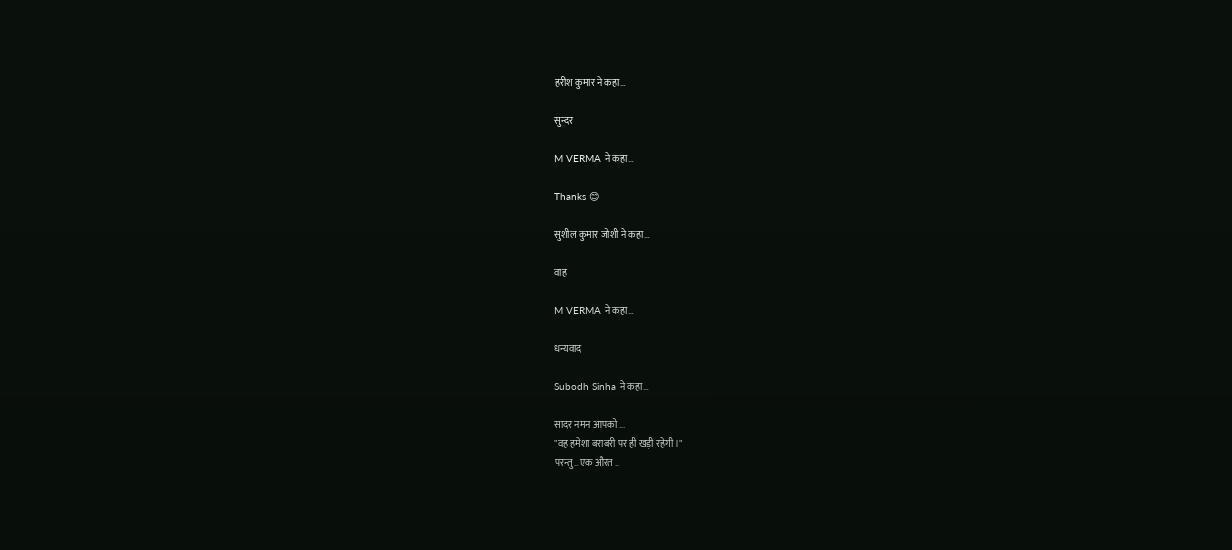हरीश कुमार ने कहा…

सुन्दर

M VERMA ने कहा…

Thanks 😊

सुशील कुमार जोशी ने कहा…

वाह

M VERMA ने कहा…

धन्यवाद

Subodh Sinha ने कहा…

सादर नमन आपको ...
"वह हमेशा बराबरी पर ही खड़ी रहेगी।"
परन्तु.. एक औरत ..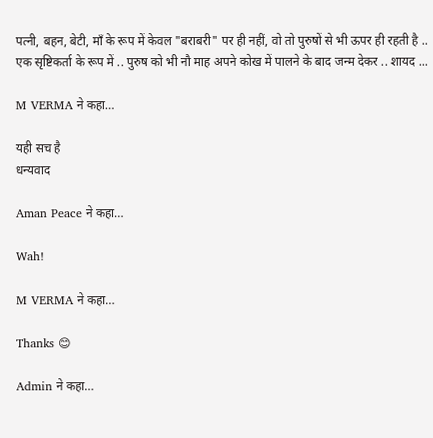पत्नी, बहन, बेटी, माँ के रूप में केवल "बराबरी" पर ही नहीं, वो तो पुरुषों से भी ऊपर ही रहती है .. एक सृष्टिकर्ता के रूप में .. पुरुष को भी नौ माह अपने कोख में पालने के बाद जन्म देकर .. शायद ...

M VERMA ने कहा…

यही सच है
धन्यवाद

Aman Peace ने कहा…

Wah!

M VERMA ने कहा…

Thanks 😊

Admin ने कहा…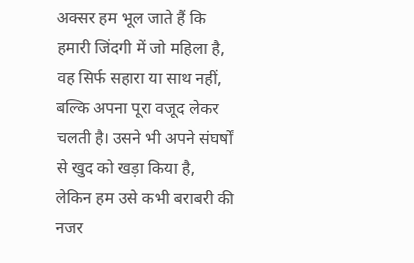अक्सर हम भूल जाते हैं कि हमारी जिंदगी में जो महिला है, वह सिर्फ सहारा या साथ नहीं, बल्कि अपना पूरा वजूद लेकर चलती है। उसने भी अपने संघर्षों से खुद को खड़ा किया है, लेकिन हम उसे कभी बराबरी की नजर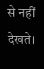से नहीं देखते।